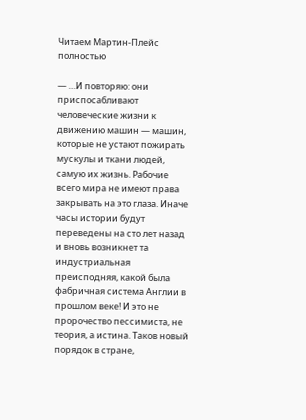Читаем Мартин-Плейс полностью

— …И повторяю: они приспосабливают человеческие жизни к движению машин — машин, которые не устают пожирать мускулы и ткани людей, самую их жизнь. Рабочие всего мира не имеют права закрывать на это глаза. Иначе часы истории будут переведены на сто лет назад и вновь возникнет та индустриальная преисподняя, какой была фабричная система Англии в прошлом веке! И это не пророчество пессимиста, не теория, а истина. Таков новый порядок в стране,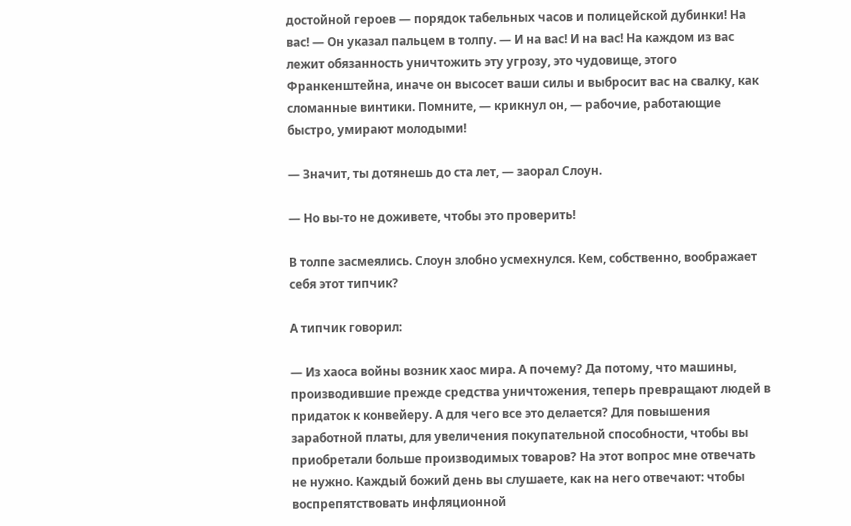достойной героев — порядок табельных часов и полицейской дубинки! На вас! — Он указал пальцем в толпу. — И на вас! И на вас! На каждом из вас лежит обязанность уничтожить эту угрозу, это чудовище, этого Франкенштейна, иначе он высосет ваши силы и выбросит вас на свалку, как сломанные винтики. Помните, — крикнул он, — рабочие, работающие быстро, умирают молодыми!

— Значит, ты дотянешь до ста лет, — заорал Слоун.

— Но вы-то не доживете, чтобы это проверить!

В толпе засмеялись. Слоун злобно усмехнулся. Кем, собственно, воображает себя этот типчик?

А типчик говорил:

— Из хаоса войны возник хаос мира. А почему? Да потому, что машины, производившие прежде средства уничтожения, теперь превращают людей в придаток к конвейеру. А для чего все это делается? Для повышения заработной платы, для увеличения покупательной способности, чтобы вы приобретали больше производимых товаров? На этот вопрос мне отвечать не нужно. Каждый божий день вы слушаете, как на него отвечают: чтобы воспрепятствовать инфляционной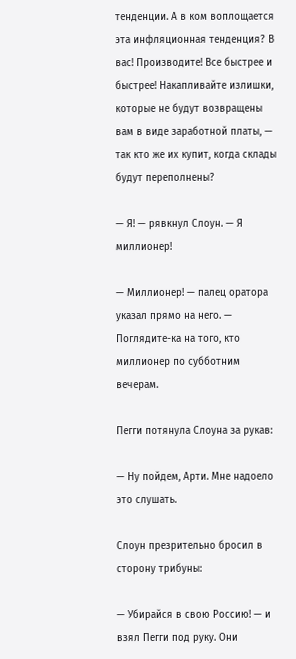тенденции. А в ком воплощается эта инфляционная тенденция? В вас! Производите! Все быстрее и быстрее! Накапливайте излишки, которые не будут возвращены вам в виде заработной платы, — так кто же их купит, когда склады будут переполнены?

— Я! — рявкнул Слоун. — Я миллионер!

— Миллионер! — палец оратора указал прямо на него. — Поглядите-ка на того, кто миллионер по субботним вечерам.

Пегги потянула Слоуна за рукав:

— Ну пойдем, Арти. Мне надоело это слушать.

Слоун презрительно бросил в сторону трибуны:

— Убирайся в свою Россию! — и взял Пегги под руку. Они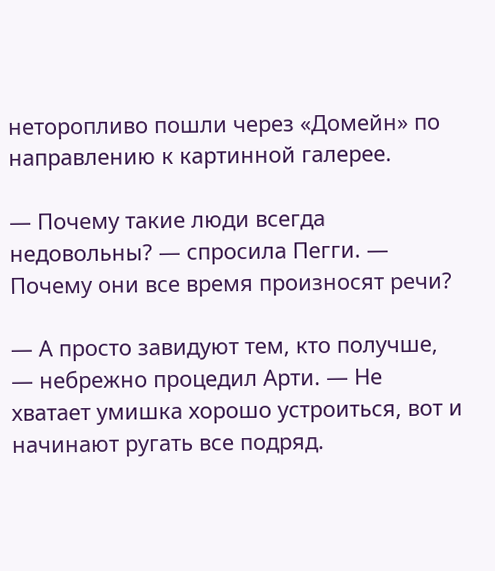неторопливо пошли через «Домейн» по направлению к картинной галерее.

— Почему такие люди всегда недовольны? — спросила Пегги. — Почему они все время произносят речи?

— А просто завидуют тем, кто получше, — небрежно процедил Арти. — Не хватает умишка хорошо устроиться, вот и начинают ругать все подряд.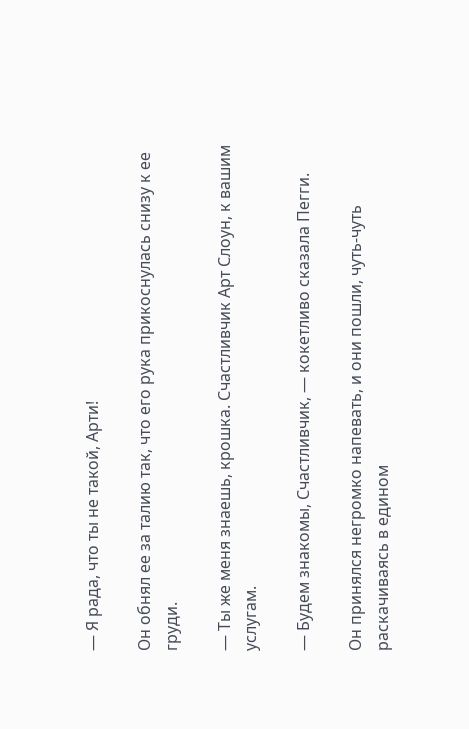— Я рада, что ты не такой, Арти!

Он обнял ее за талию так, что его рука прикоснулась снизу к ее груди.

— Ты же меня знаешь, крошка. Счастливчик Арт Слоун, к вашим услугам.

— Будем знакомы, Счастливчик, — кокетливо сказала Пегги.

Он принялся негромко напевать, и они пошли, чуть-чуть раскачиваясь в едином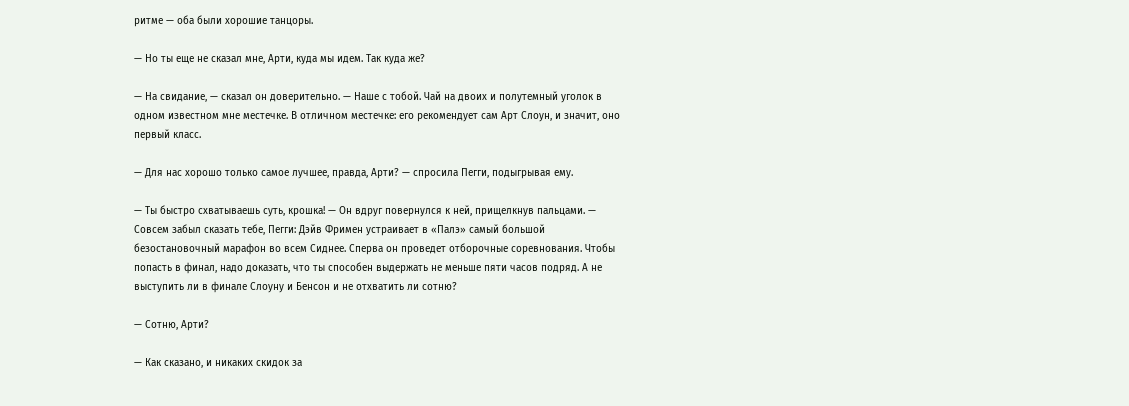ритме — оба были хорошие танцоры.

— Но ты еще не сказал мне, Арти, куда мы идем. Так куда же?

— На свидание, — сказал он доверительно. — Наше с тобой. Чай на двоих и полутемный уголок в одном известном мне местечке. В отличном местечке: его рекомендует сам Арт Слоун, и значит, оно первый класс.

— Для нас хорошо только самое лучшее, правда, Арти? — спросила Пегги, подыгрывая ему.

— Ты быстро схватываешь суть, крошка! — Он вдруг повернулся к ней, прищелкнув пальцами. — Совсем забыл сказать тебе, Пегги: Дэйв Фримен устраивает в «Палэ» самый большой безостановочный марафон во всем Сиднее. Сперва он проведет отборочные соревнования. Чтобы попасть в финал, надо доказать, что ты способен выдержать не меньше пяти часов подряд. А не выступить ли в финале Слоуну и Бенсон и не отхватить ли сотню?

— Сотню, Арти?

— Как сказано, и никаких скидок за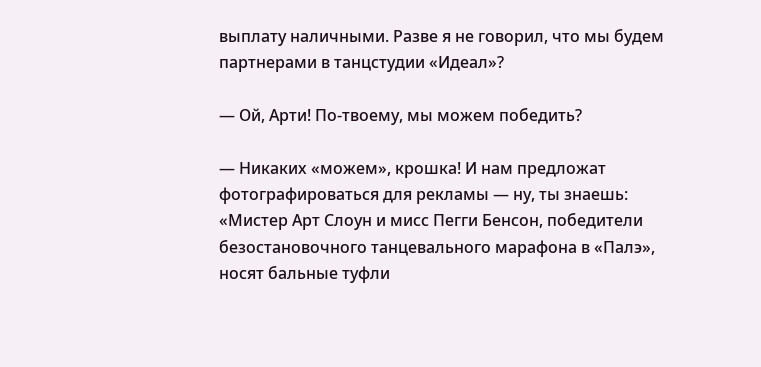выплату наличными. Разве я не говорил, что мы будем партнерами в танцстудии «Идеал»?

— Ой, Арти! По-твоему, мы можем победить?

— Никаких «можем», крошка! И нам предложат фотографироваться для рекламы — ну, ты знаешь: «Мистер Арт Слоун и мисс Пегги Бенсон, победители безостановочного танцевального марафона в «Палэ», носят бальные туфли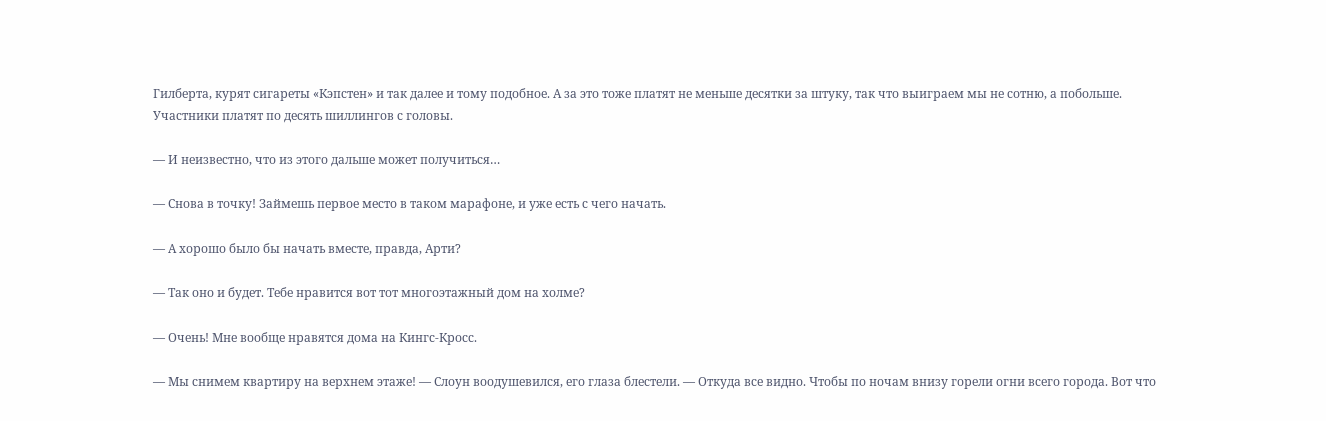Гилберта, курят сигареты «Кэпстен» и так далее и тому подобное. А за это тоже платят не меньше десятки за штуку, так что выиграем мы не сотню, а побольше. Участники платят по десять шиллингов с головы.

— И неизвестно, что из этого дальше может получиться…

— Снова в точку! Займешь первое место в таком марафоне, и уже есть с чего начать.

— А хорошо было бы начать вместе, правда, Арти?

— Так оно и будет. Тебе нравится вот тот многоэтажный дом на холме?

— Очень! Мне вообще нравятся дома на Кингс-Кросс.

— Мы снимем квартиру на верхнем этаже! — Слоун воодушевился, его глаза блестели. — Откуда все видно. Чтобы по ночам внизу горели огни всего города. Вот что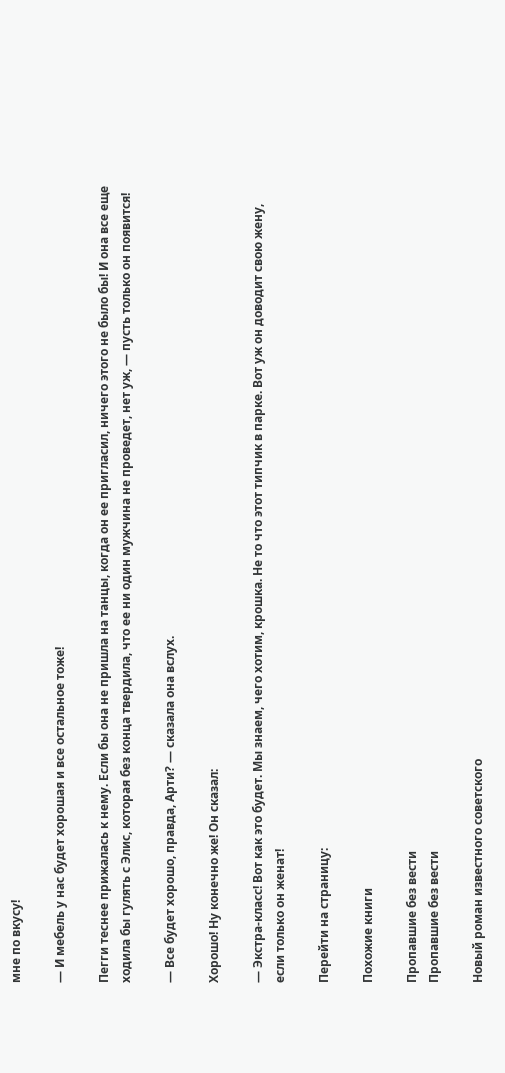мне по вкусу!

— И мебель у нас будет хорошая и все остальное тоже!

Пегги теснее прижалась к нему. Если бы она не пришла на танцы, когда он ее пригласил, ничего этого не было бы! И она все еще ходила бы гулять с Элис, которая без конца твердила, что ее ни один мужчина не проведет, нет уж, — пусть только он появится!

— Все будет хорошо, правда, Арти? — сказала она вслух.

Хорошо! Ну конечно же! Он сказал:

— Экстра-класс! Вот как это будет. Мы знаем, чего хотим, крошка. Не то что этот типчик в парке. Вот уж он доводит свою жену, если только он женат!

Перейти на страницу:

Похожие книги

Пропавшие без вести
Пропавшие без вести

Новый роман известного советского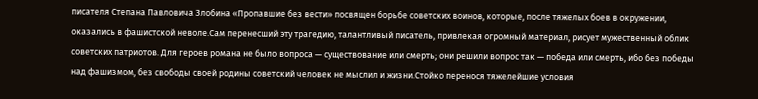писателя Степана Павловича Злобина «Пропавшие без вести» посвящен борьбе советских воинов, которые, после тяжелых боев в окружении, оказались в фашистской неволе.Сам перенесший эту трагедию, талантливый писатель, привлекая огромный материал, рисует мужественный облик советских патриотов. Для героев романа не было вопроса — существование или смерть; они решили вопрос так — победа или смерть, ибо без победы над фашизмом, без свободы своей родины советский человек не мыслил и жизни.Стойко перенося тяжелейшие условия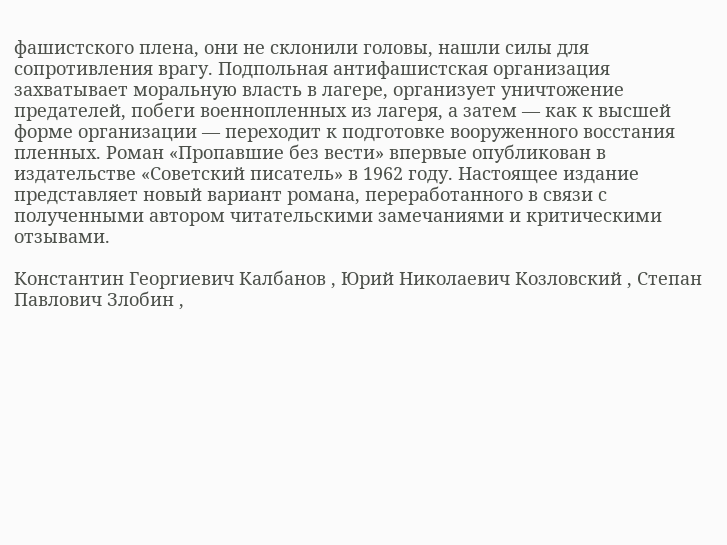фашистского плена, они не склонили головы, нашли силы для сопротивления врагу. Подпольная антифашистская организация захватывает моральную власть в лагере, организует уничтожение предателей, побеги военнопленных из лагеря, а затем — как к высшей форме организации — переходит к подготовке вооруженного восстания пленных. Роман «Пропавшие без вести» впервые опубликован в издательстве «Советский писатель» в 1962 году. Настоящее издание представляет новый вариант романа, переработанного в связи с полученными автором читательскими замечаниями и критическими отзывами.

Константин Георгиевич Калбанов , Юрий Николаевич Козловский , Степан Павлович Злобин ,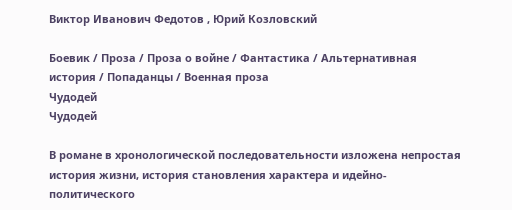Виктор Иванович Федотов , Юрий Козловский

Боевик / Проза / Проза о войне / Фантастика / Альтернативная история / Попаданцы / Военная проза
Чудодей
Чудодей

В романе в хронологической последовательности изложена непростая история жизни, история становления характера и идейно-политического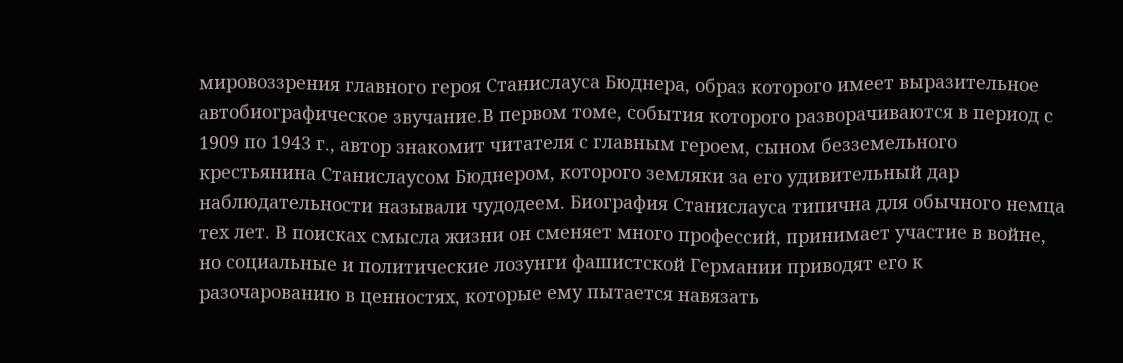мировоззрения главного героя Станислауса Бюднера, образ которого имеет выразительное автобиографическое звучание.В первом томе, события которого разворачиваются в период с 1909 по 1943 г., автор знакомит читателя с главным героем, сыном безземельного крестьянина Станислаусом Бюднером, которого земляки за его удивительный дар наблюдательности называли чудодеем. Биография Станислауса типична для обычного немца тех лет. В поисках смысла жизни он сменяет много профессий, принимает участие в войне, но социальные и политические лозунги фашистской Германии приводят его к разочарованию в ценностях, которые ему пытается навязать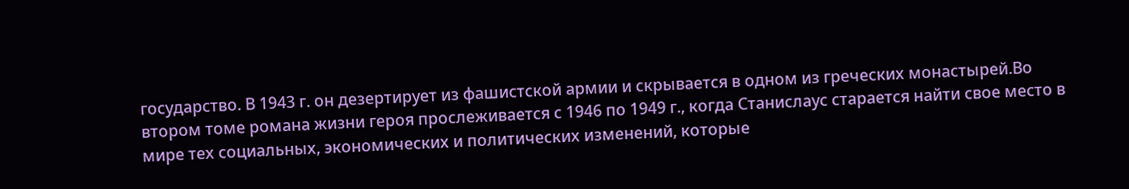государство. В 1943 г. он дезертирует из фашистской армии и скрывается в одном из греческих монастырей.Во втором томе романа жизни героя прослеживается с 1946 по 1949 г., когда Станислаус старается найти свое место в мире тех социальных, экономических и политических изменений, которые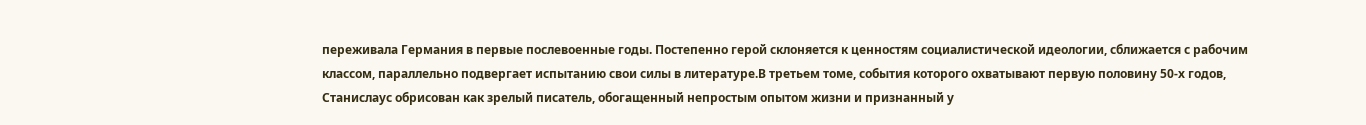переживала Германия в первые послевоенные годы. Постепенно герой склоняется к ценностям социалистической идеологии, сближается с рабочим классом, параллельно подвергает испытанию свои силы в литературе.В третьем томе, события которого охватывают первую половину 50-х годов, Станислаус обрисован как зрелый писатель, обогащенный непростым опытом жизни и признанный у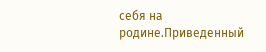себя на родине.Приведенный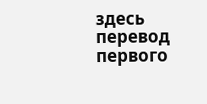здесь перевод первого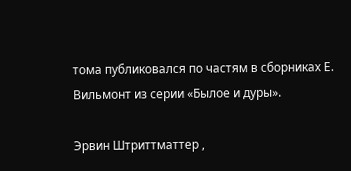тома публиковался по частям в сборниках Е. Вильмонт из серии «Былое и дуры».

Эрвин Штриттматтер ,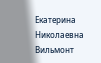Екатерина Николаевна Вильмонт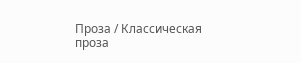Проза / Классическая проза